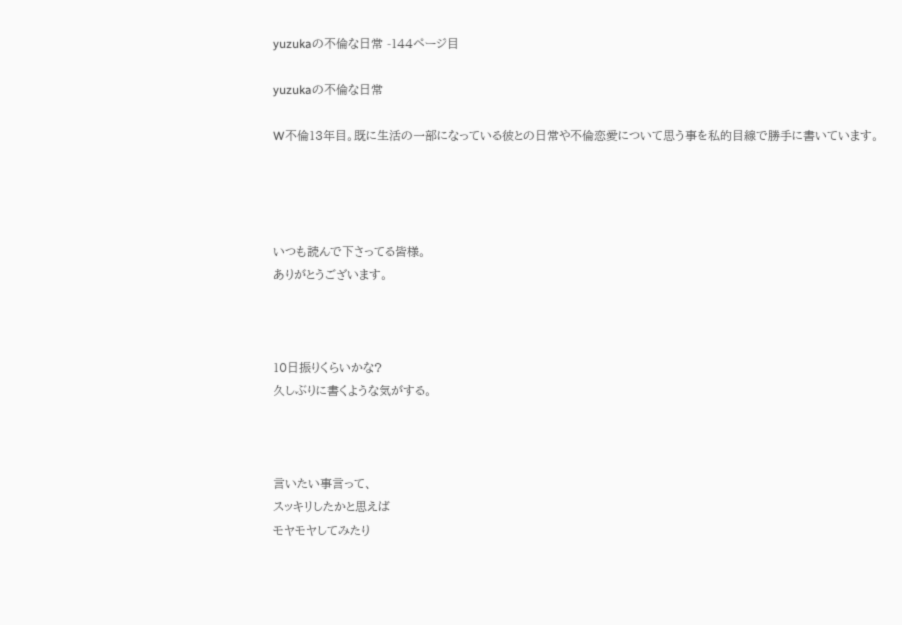yuzukaの不倫な日常 -144ページ目

yuzukaの不倫な日常

W不倫13年目。既に生活の一部になっている彼との日常や不倫恋愛について思う事を私的目線で勝手に書いています。




いつも読んで下さってる皆様。
ありがとうございます。



10日振りくらいかな?
久しぶりに書くような気がする。



言いたい事言って、
スッキリしたかと思えば
モヤモヤしてみたり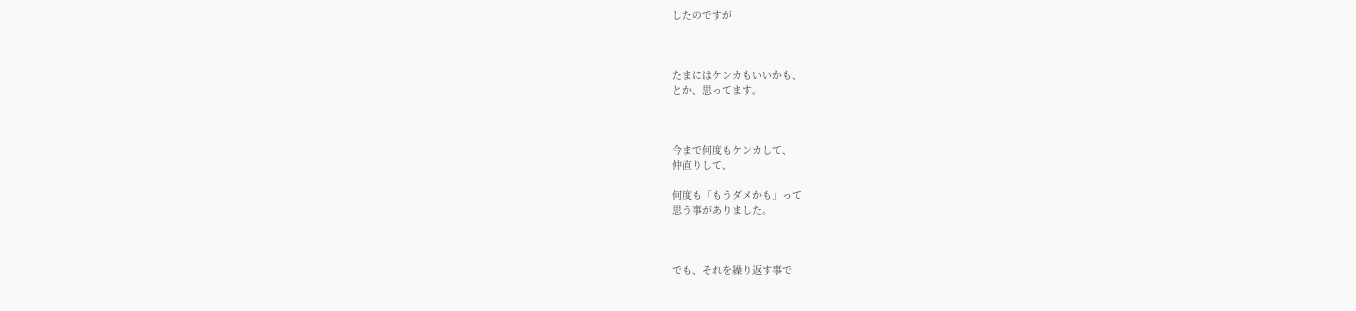したのですが



たまにはケンカもいいかも、
とか、思ってます。



今まで何度もケンカして、
仲直りして、

何度も「もうダメかも」って
思う事がありました。



でも、それを繰り返す事で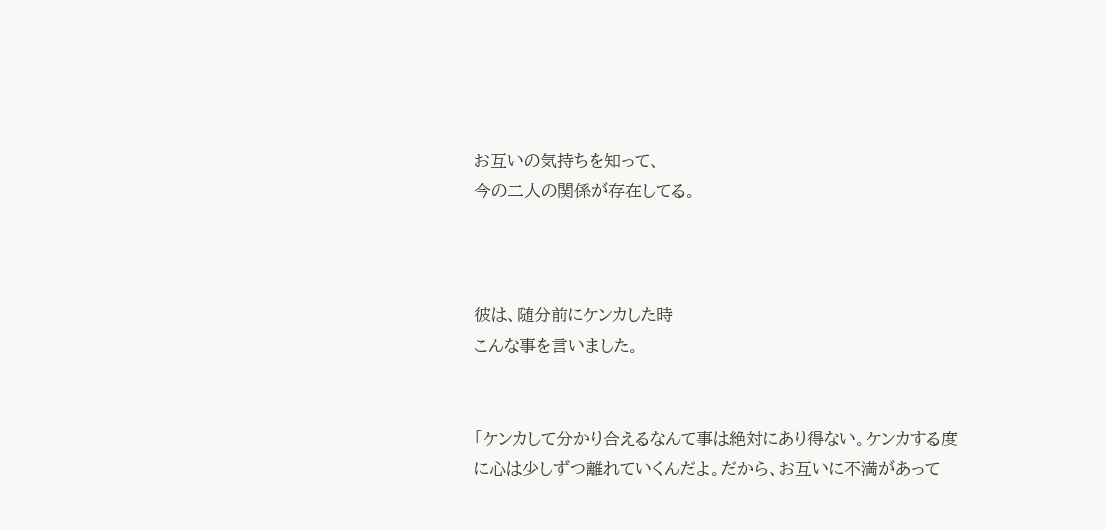お互いの気持ちを知って、
今の二人の関係が存在してる。



彼は、随分前にケンカした時
こんな事を言いました。


「ケンカして分かり合えるなんて事は絶対にあり得ない。ケンカする度に心は少しずつ離れていくんだよ。だから、お互いに不満があって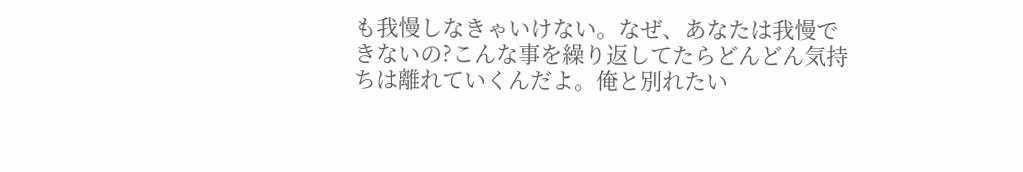も我慢しなきゃいけない。なぜ、あなたは我慢できないの?こんな事を繰り返してたらどんどん気持ちは離れていくんだよ。俺と別れたい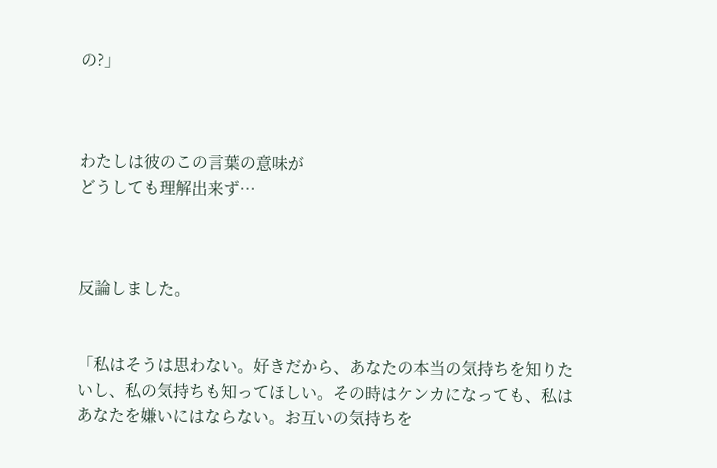の?」



わたしは彼のこの言葉の意味が
どうしても理解出来ず…



反論しました。


「私はそうは思わない。好きだから、あなたの本当の気持ちを知りたいし、私の気持ちも知ってほしい。その時はケンカになっても、私はあなたを嫌いにはならない。お互いの気持ちを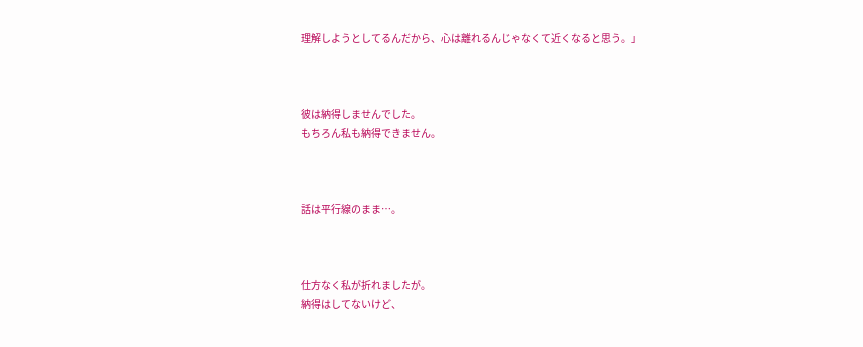理解しようとしてるんだから、心は離れるんじゃなくて近くなると思う。」



彼は納得しませんでした。
もちろん私も納得できません。



話は平行線のまま…。



仕方なく私が折れましたが。
納得はしてないけど、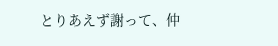とりあえず謝って、仲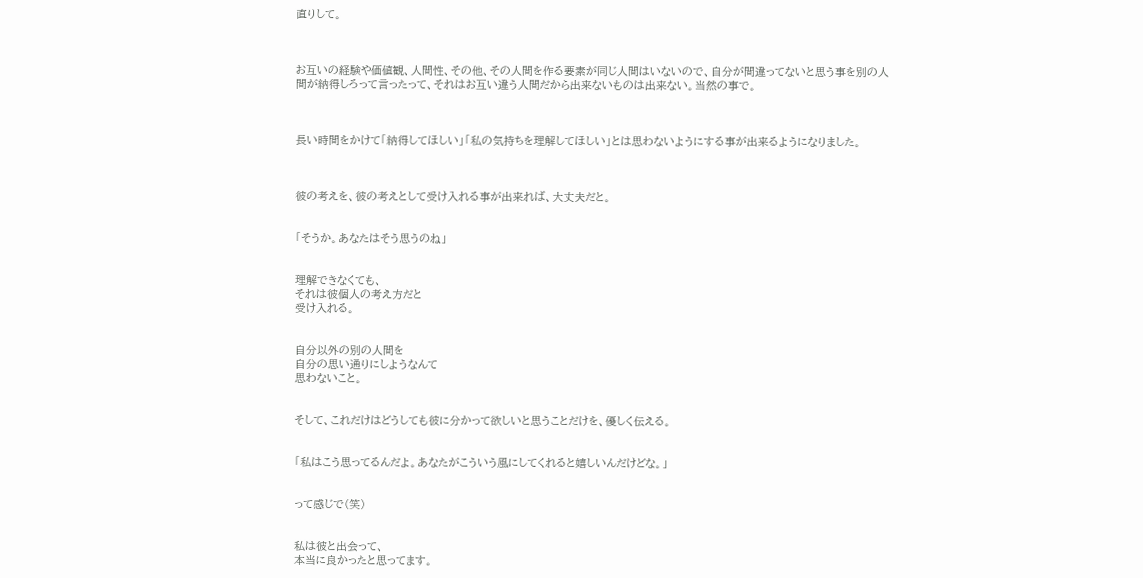直りして。



お互いの経験や価値観、人間性、その他、その人間を作る要素が同じ人間はいないので、自分が間違ってないと思う事を別の人間が納得しろって言ったって、それはお互い違う人間だから出来ないものは出来ない。当然の事で。



長い時間をかけて「納得してほしい」「私の気持ちを理解してほしい」とは思わないようにする事が出来るようになりました。



彼の考えを、彼の考えとして受け入れる事が出来れば、大丈夫だと。


「そうか。あなたはそう思うのね」


理解できなくても、
それは彼個人の考え方だと
受け入れる。


自分以外の別の人間を
自分の思い通りにしようなんて
思わないこと。


そして、これだけはどうしても彼に分かって欲しいと思うことだけを、優しく伝える。


「私はこう思ってるんだよ。あなたがこういう風にしてくれると嬉しいんだけどな。」


って感じで(笑)


私は彼と出会って、
本当に良かったと思ってます。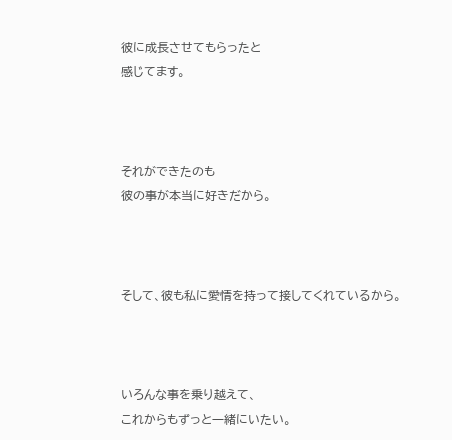彼に成長させてもらったと
感じてます。



それができたのも
彼の事が本当に好きだから。



そして、彼も私に愛情を持って接してくれているから。



いろんな事を乗り越えて、
これからもずっと一緒にいたい。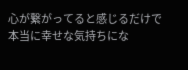心が繋がってると感じるだけで
本当に幸せな気持ちにな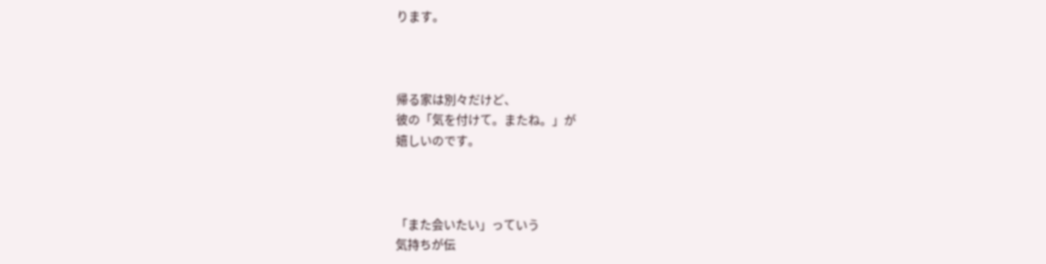ります。



帰る家は別々だけど、
彼の「気を付けて。またね。」が
嬉しいのです。



「また会いたい」っていう
気持ちが伝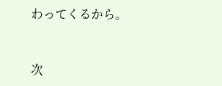わってくるから。



次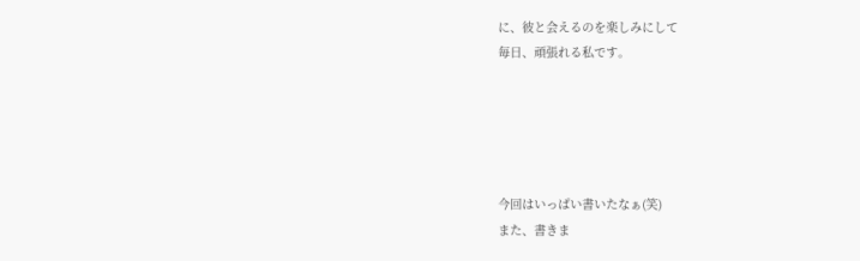に、彼と会えるのを楽しみにして
毎日、頑張れる私です。





今回はいっぱい書いたなぁ(笑)
また、書きま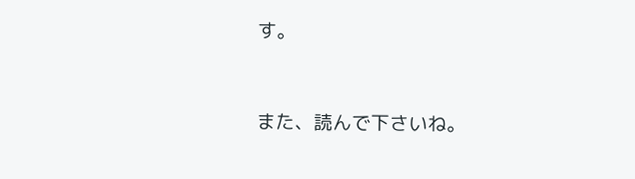す。



また、読んで下さいね。